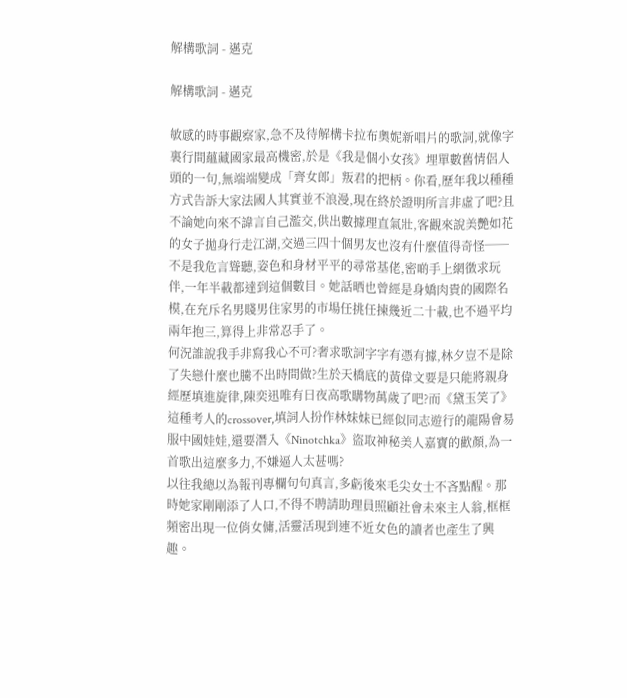解構歌詞 - 邁克

解構歌詞 - 邁克

敏感的時事觀察家,急不及待解構卡拉布奧妮新唱片的歌詞,就像字裏行間蘊藏國家最高機密,於是《我是個小女孩》埋單數舊情侶人頭的一句,無端端變成「齊女郎」叛君的把柄。你看,歷年我以種種方式告訴大家法國人其實並不浪漫,現在終於證明所言非虛了吧?且不論她向來不諱言自己濫交,供出數據理直氣壯,客觀來說美艷如花的女子拋身行走江湖,交過三四十個男友也沒有什麼值得奇怪──不是我危言聳聽,姿色和身材平平的尋常基佬,密啲手上網徵求玩伴,一年半載都達到這個數目。她話晒也曾經是身嬌肉貴的國際名模,在充斥名男賤男住家男的市場任挑任揀幾近二十載,也不過平均兩年抱三,算得上非常忍手了。
何況誰說我手非寫我心不可?奢求歌詞字字有憑有據,林夕豈不是除了失戀什麼也騰不出時間做?生於天橋底的黃偉文要是只能將親身經歷填進旋律,陳奕迅唯有日夜高歌購物萬歲了吧?而《黛玉笑了》這種考人的crossover,填詞人扮作林妹妹已經似同志遊行的龍陽會易服中國娃娃,還要潛入《Ninotchka》盜取神秘美人嘉寶的歡顏,為一首歌出這麼多力,不嫌逼人太甚嗎?
以往我總以為報刊專欄句句真言,多虧後來毛尖女士不吝點醒。那時她家剛剛添了人口,不得不聘請助理員照顧社會未來主人翁,框框頻密出現一位俏女傭,活靈活現到連不近女色的讀者也產生了興趣。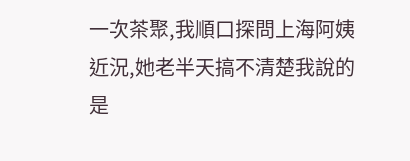一次茶聚,我順口探問上海阿姨近況,她老半天搞不清楚我說的是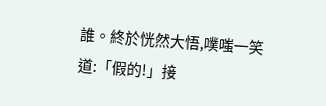誰。終於恍然大悟,噗嗤一笑道:「假的!」接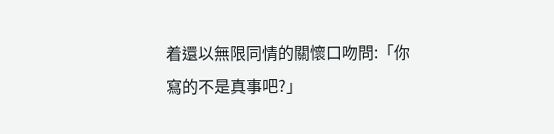着還以無限同情的關懷口吻問:「你寫的不是真事吧?」